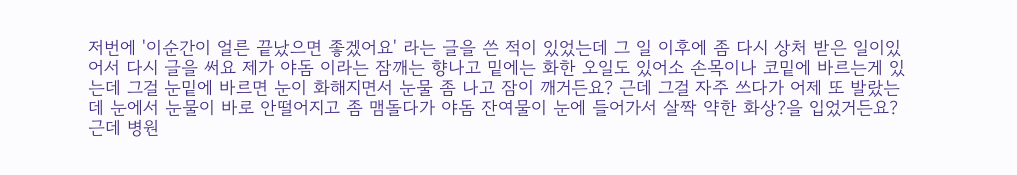저번에 '이순간이 얼른 끝났으면 좋겠어요' 라는 글을 쓴 적이 있었는데 그 일 이후에 좀 다시 상처 받은 일이있어서 다시 글을 써요 제가 야돔 이라는 잠깨는 향나고 밑에는 화한 오일도 있어소 손목이나 코밑에 바르는게 있는데 그걸 눈밑에 바르면 눈이 화해지면서 눈물 좀 나고 잠이 깨거든요? 근데 그걸 자주 쓰다가 어제 또 발랐는데 눈에서 눈물이 바로 안떨어지고 좀 맴돌다가 야돔 잔여물이 눈에 들어가서 살짝 약한 화상?을 입었거든요? 근데 병원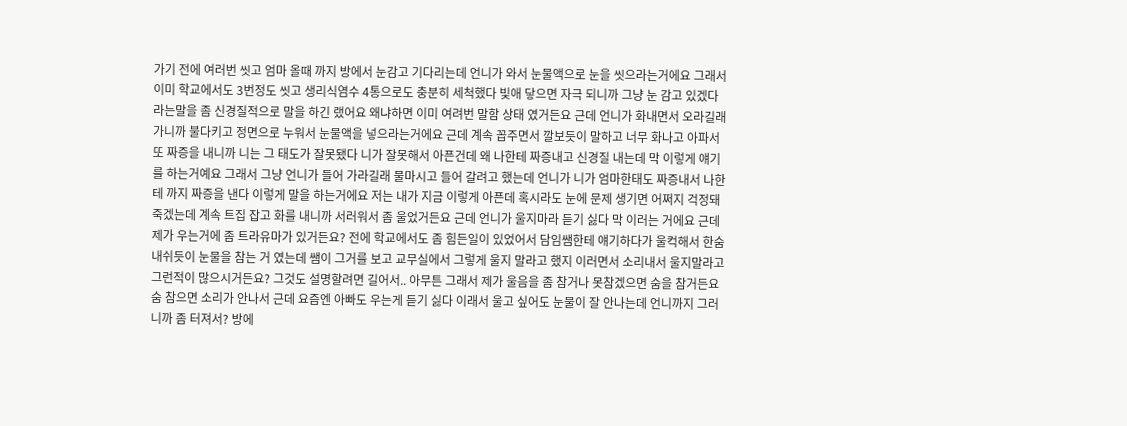가기 전에 여러번 씻고 엄마 올때 까지 방에서 눈감고 기다리는데 언니가 와서 눈물액으로 눈을 씻으라는거에요 그래서 이미 학교에서도 3번정도 씻고 생리식염수 4통으로도 충분히 세척했다 빛애 닿으면 자극 되니까 그냥 눈 감고 있겠다 라는말을 좀 신경질적으로 말을 하긴 랬어요 왜냐하면 이미 여려번 말함 상태 였거든요 근데 언니가 화내면서 오라길래 가니까 불다키고 정면으로 누워서 눈물액을 넣으라는거에요 근데 계속 꼽주면서 깔보듯이 말하고 너무 화나고 아파서 또 짜증을 내니까 니는 그 태도가 잘못됐다 니가 잘못해서 아픈건데 왜 나한테 짜증내고 신경질 내는데 막 이렇게 얘기를 하는거예요 그래서 그냥 언니가 들어 가라길래 물마시고 들어 갈려고 했는데 언니가 니가 엄마한태도 짜증내서 나한테 까지 짜증을 낸다 이렇게 말을 하는거에요 저는 내가 지금 이렇게 아픈데 혹시라도 눈에 문제 생기면 어쩌지 걱정돼 죽겠는데 계속 트집 잡고 화를 내니까 서러워서 좀 울었거든요 근데 언니가 울지마라 듣기 싫다 막 이러는 거에요 근데 제가 우는거에 좀 트라유마가 있거든요? 전에 학교에서도 좀 힘든일이 있었어서 담임쌤한테 얘기하다가 울컥해서 한숨 내쉬듯이 눈물을 참는 거 였는데 쌤이 그거를 보고 교무실에서 그렇게 울지 말라고 했지 이러면서 소리내서 울지말라고 그런적이 많으시거든요? 그것도 설명할려면 길어서.. 아무튼 그래서 제가 울음을 좀 참거나 못참겠으면 숨을 참거든요 숨 참으면 소리가 안나서 근데 요즘엔 아빠도 우는게 듣기 싫다 이래서 울고 싶어도 눈물이 잘 안나는데 언니까지 그러니까 좀 터져서? 방에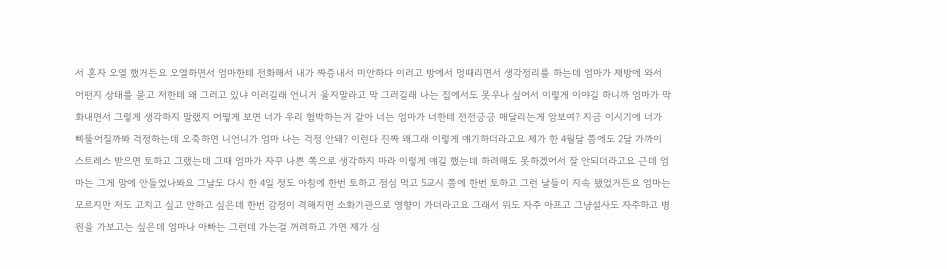서 혼자 오열 했거든요 오열하면서 엄마한테 전화해서 내가 짜증내서 미안하다 이러고 방에서 멍때리면서 생각정리를 하는데 엄마가 제방에 와서 어떤지 상태를 묻고 저한테 왜 그러고 있냐 이러길래 언니거 울지말라고 막 그러길래 나는 집에서도 못우나 싶어서 이렇게 이야길 하니까 엄마가 막 화내면서 그렇게 생각하지 말랬지 어떻게 보면 너가 우리 협박하는거 같아 너는 엄마가 너한테 전전긍긍 매달리는게 암보여? 지금 이시기에 너가 삐뚤어질까봐 걱정하는데 오죽하면 니언니가 엄마 나는 걱정 안돼? 이런다 진짜 왜그래 이렇게 얘기하더라고요 제가 한 4월달 쯤에도 2달 가까이 스트레스 받으면 토하고 그랬는데 그때 엄마가 자꾸 나쁜 쪽으로 생각하지 마라 이렇게 얘길 했는데 하려해도 못하겠어서 잘 안되더라고요 근데 엄마는 그게 맘에 안들었나봐요 그날도 다시 한 4일 정도 아침에 한번 토하고 점심 먹고 5교시 쯤에 한번 토하고 그런 날들이 지속 됐었거든요 엄마는 모르지만 저도 고치고 싶고 안하고 싶은데 한번 감정이 격해지면 소화기관으로 영향이 가더라고요 그래서 위도 자주 아프고 그냥설사도 자주하고 병원을 가보고는 싶은데 엄마나 아빠는 그런데 가는걸 꺼려하고 가면 제가 심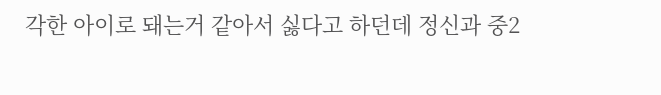각한 아이로 돼는거 같아서 싫다고 하던데 정신과 중2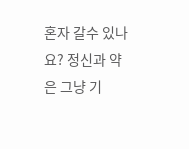혼자 갈수 있나요? 정신과 약은 그냥 기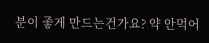분이 좋게 만드는건가요? 약 안먹어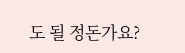도 될 정돈가요?